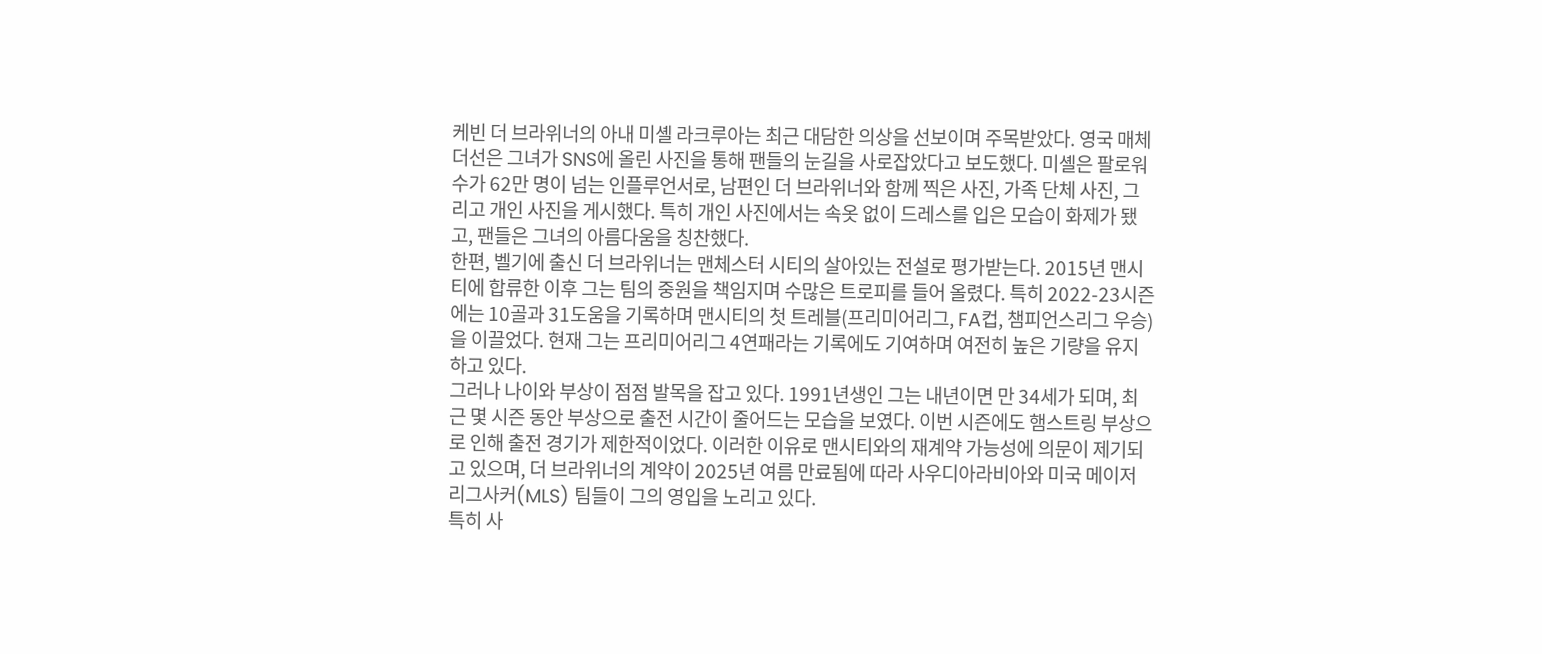케빈 더 브라위너의 아내 미셸 라크루아는 최근 대담한 의상을 선보이며 주목받았다. 영국 매체 더선은 그녀가 SNS에 올린 사진을 통해 팬들의 눈길을 사로잡았다고 보도했다. 미셸은 팔로워 수가 62만 명이 넘는 인플루언서로, 남편인 더 브라위너와 함께 찍은 사진, 가족 단체 사진, 그리고 개인 사진을 게시했다. 특히 개인 사진에서는 속옷 없이 드레스를 입은 모습이 화제가 됐고, 팬들은 그녀의 아름다움을 칭찬했다.
한편, 벨기에 출신 더 브라위너는 맨체스터 시티의 살아있는 전설로 평가받는다. 2015년 맨시티에 합류한 이후 그는 팀의 중원을 책임지며 수많은 트로피를 들어 올렸다. 특히 2022-23시즌에는 10골과 31도움을 기록하며 맨시티의 첫 트레블(프리미어리그, FA컵, 챔피언스리그 우승)을 이끌었다. 현재 그는 프리미어리그 4연패라는 기록에도 기여하며 여전히 높은 기량을 유지하고 있다.
그러나 나이와 부상이 점점 발목을 잡고 있다. 1991년생인 그는 내년이면 만 34세가 되며, 최근 몇 시즌 동안 부상으로 출전 시간이 줄어드는 모습을 보였다. 이번 시즌에도 햄스트링 부상으로 인해 출전 경기가 제한적이었다. 이러한 이유로 맨시티와의 재계약 가능성에 의문이 제기되고 있으며, 더 브라위너의 계약이 2025년 여름 만료됨에 따라 사우디아라비아와 미국 메이저리그사커(MLS) 팀들이 그의 영입을 노리고 있다.
특히 사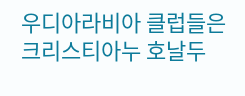우디아라비아 클럽들은 크리스티아누 호날두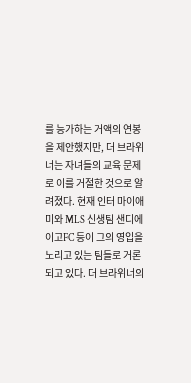를 능가하는 거액의 연봉을 제안했지만, 더 브라위너는 자녀들의 교육 문제로 이를 거절한 것으로 알려졌다. 현재 인터 마이애미와 MLS 신생팀 샌디에이고FC 등이 그의 영입을 노리고 있는 팀들로 거론되고 있다. 더 브라위너의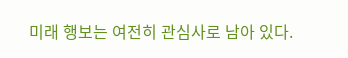미래 행보는 여전히 관심사로 남아 있다.